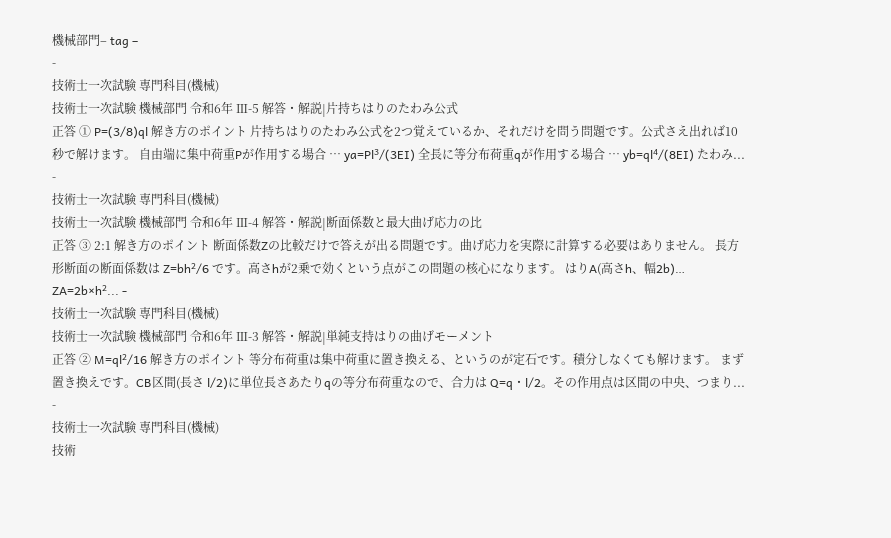機械部門– tag –
-
技術士一次試験 専門科目(機械)
技術士一次試験 機械部門 令和6年 Ⅲ-5 解答・解説|片持ちはりのたわみ公式
正答 ① P=(3/8)ql 解き方のポイント 片持ちはりのたわみ公式を2つ覚えているか、それだけを問う問題です。公式さえ出れば10秒で解けます。 自由端に集中荷重Pが作用する場合 … ya=Pl³/(3EI) 全長に等分布荷重qが作用する場合 … yb=ql⁴/(8EI) たわみ... -
技術士一次試験 専門科目(機械)
技術士一次試験 機械部門 令和6年 Ⅲ-4 解答・解説|断面係数と最大曲げ応力の比
正答 ③ 2:1 解き方のポイント 断面係数Zの比較だけで答えが出る問題です。曲げ応力を実際に計算する必要はありません。 長方形断面の断面係数は Z=bh²/6 です。高さhが2乗で効くという点がこの問題の核心になります。 はりA(高さh、幅2b)… ZA=2b×h²... -
技術士一次試験 専門科目(機械)
技術士一次試験 機械部門 令和6年 Ⅲ-3 解答・解説|単純支持はりの曲げモーメント
正答 ② M=ql²/16 解き方のポイント 等分布荷重は集中荷重に置き換える、というのが定石です。積分しなくても解けます。 まず置き換えです。CB区間(長さ l/2)に単位長さあたりqの等分布荷重なので、合力は Q=q・l/2。その作用点は区間の中央、つまり... -
技術士一次試験 専門科目(機械)
技術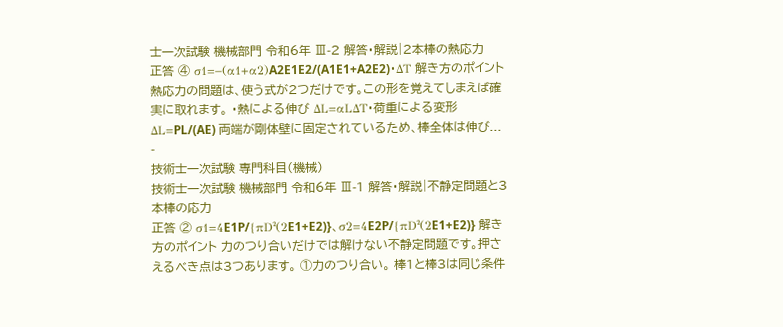士一次試験 機械部門 令和6年 Ⅲ-2 解答・解説|2本棒の熱応力
正答 ④ σ1=−(α1+α2)A2E1E2/(A1E1+A2E2)・ΔT 解き方のポイント 熱応力の問題は、使う式が2つだけです。この形を覚えてしまえば確実に取れます。 ・熱による伸び ΔL=αLΔT・荷重による変形 ΔL=PL/(AE) 両端が剛体壁に固定されているため、棒全体は伸び... -
技術士一次試験 専門科目(機械)
技術士一次試験 機械部門 令和6年 Ⅲ-1 解答・解説|不静定問題と3本棒の応力
正答 ② σ1=4E1P/{πD²(2E1+E2)}、σ2=4E2P/{πD²(2E1+E2)} 解き方のポイント 力のつり合いだけでは解けない不静定問題です。押さえるべき点は3つあります。 ①力のつり合い。 棒1と棒3は同じ条件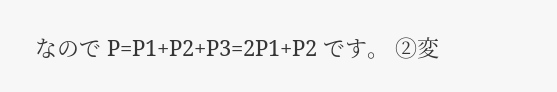なので P=P1+P2+P3=2P1+P2 です。 ②変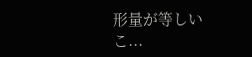形量が等しいこ...